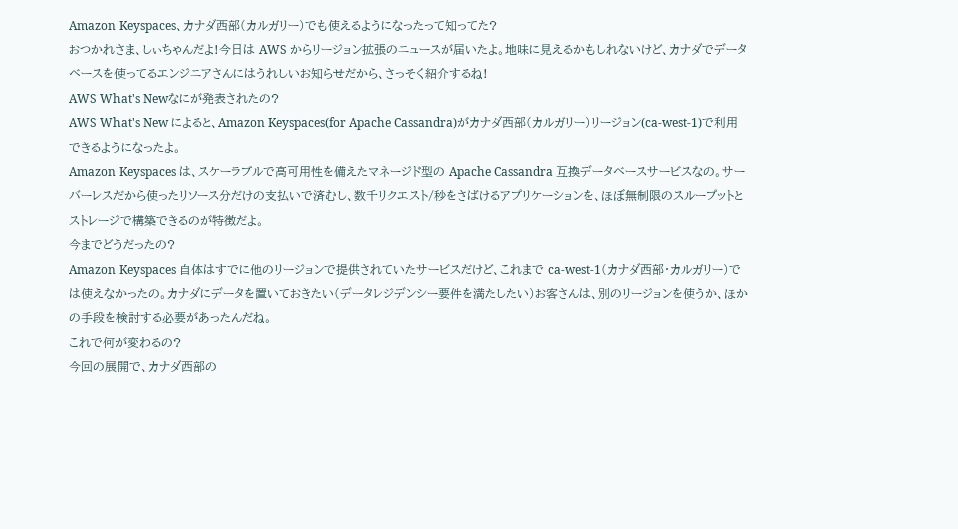Amazon Keyspaces、カナダ西部(カルガリー)でも使えるようになったって知ってた?
おつかれさま、しぃちゃんだよ!今日は AWS からリージョン拡張のニュースが届いたよ。地味に見えるかもしれないけど、カナダでデータベースを使ってるエンジニアさんにはうれしいお知らせだから、さっそく紹介するね!
AWS What's Newなにが発表されたの?
AWS What's New によると、Amazon Keyspaces(for Apache Cassandra)がカナダ西部(カルガリー)リージョン(ca-west-1)で利用できるようになったよ。
Amazon Keyspaces は、スケーラブルで高可用性を備えたマネージド型の Apache Cassandra 互換データベースサービスなの。サーバーレスだから使ったリソース分だけの支払いで済むし、数千リクエスト/秒をさばけるアプリケーションを、ほぼ無制限のスループットとストレージで構築できるのが特徴だよ。
今までどうだったの?
Amazon Keyspaces 自体はすでに他のリージョンで提供されていたサービスだけど、これまで ca-west-1(カナダ西部・カルガリー)では使えなかったの。カナダにデータを置いておきたい(データレジデンシー要件を満たしたい)お客さんは、別のリージョンを使うか、ほかの手段を検討する必要があったんだね。
これで何が変わるの?
今回の展開で、カナダ西部の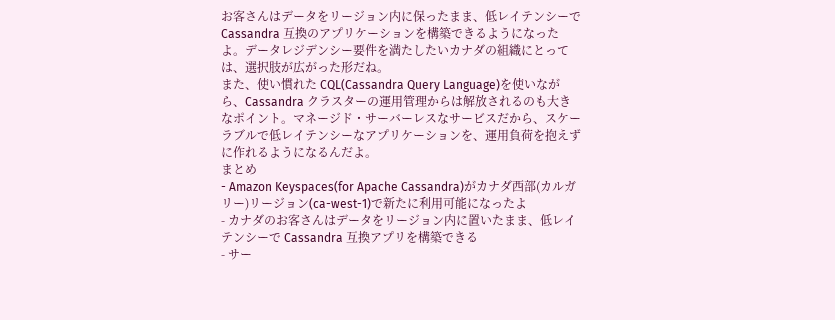お客さんはデータをリージョン内に保ったまま、低レイテンシーで Cassandra 互換のアプリケーションを構築できるようになったよ。データレジデンシー要件を満たしたいカナダの組織にとっては、選択肢が広がった形だね。
また、使い慣れた CQL(Cassandra Query Language)を使いながら、Cassandra クラスターの運用管理からは解放されるのも大きなポイント。マネージド・サーバーレスなサービスだから、スケーラブルで低レイテンシーなアプリケーションを、運用負荷を抱えずに作れるようになるんだよ。
まとめ
- Amazon Keyspaces(for Apache Cassandra)がカナダ西部(カルガリー)リージョン(ca-west-1)で新たに利用可能になったよ
- カナダのお客さんはデータをリージョン内に置いたまま、低レイテンシーで Cassandra 互換アプリを構築できる
- サー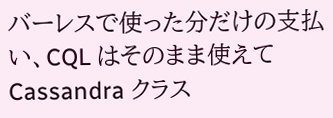バーレスで使った分だけの支払い、CQL はそのまま使えて Cassandra クラス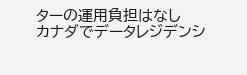ターの運用負担はなし
カナダでデータレジデンシ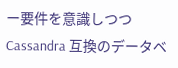ー要件を意識しつつ Cassandra 互換のデータベ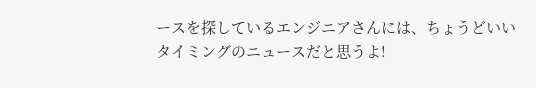ースを探しているエンジニアさんには、ちょうどいいタイミングのニュースだと思うよ!